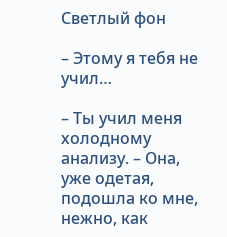Светлый фон

– Этому я тебя не учил…

– Ты учил меня холодному анализу. – Она, уже одетая, подошла ко мне, нежно, как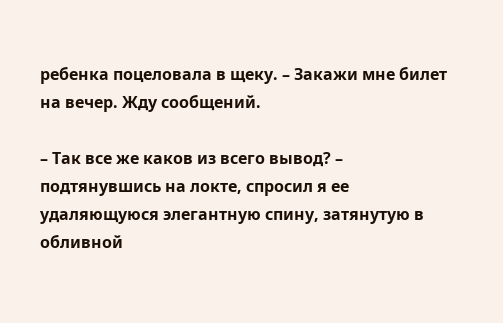ребенка поцеловала в щеку. – Закажи мне билет на вечер. Жду сообщений.

– Так все же каков из всего вывод? – подтянувшись на локте, спросил я ее удаляющуюся элегантную спину, затянутую в обливной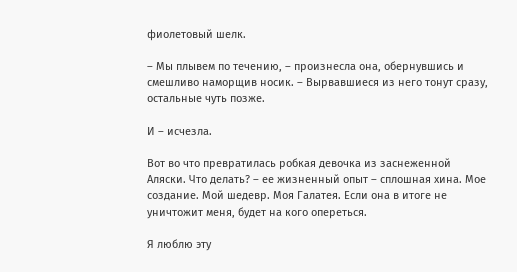фиолетовый шелк.

– Мы плывем по течению, – произнесла она, обернувшись и смешливо наморщив носик. – Вырвавшиеся из него тонут сразу, остальные чуть позже.

И – исчезла.

Вот во что превратилась робкая девочка из заснеженной Аляски. Что делать? – ее жизненный опыт – сплошная хина. Мое создание. Мой шедевр. Моя Галатея. Если она в итоге не уничтожит меня, будет на кого опереться.

Я люблю эту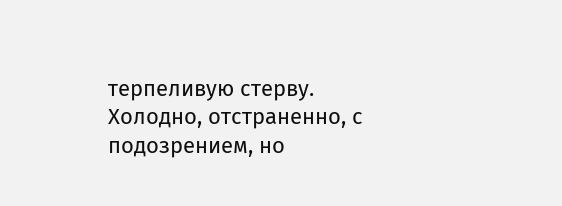терпеливую стерву. Холодно, отстраненно, с подозрением, но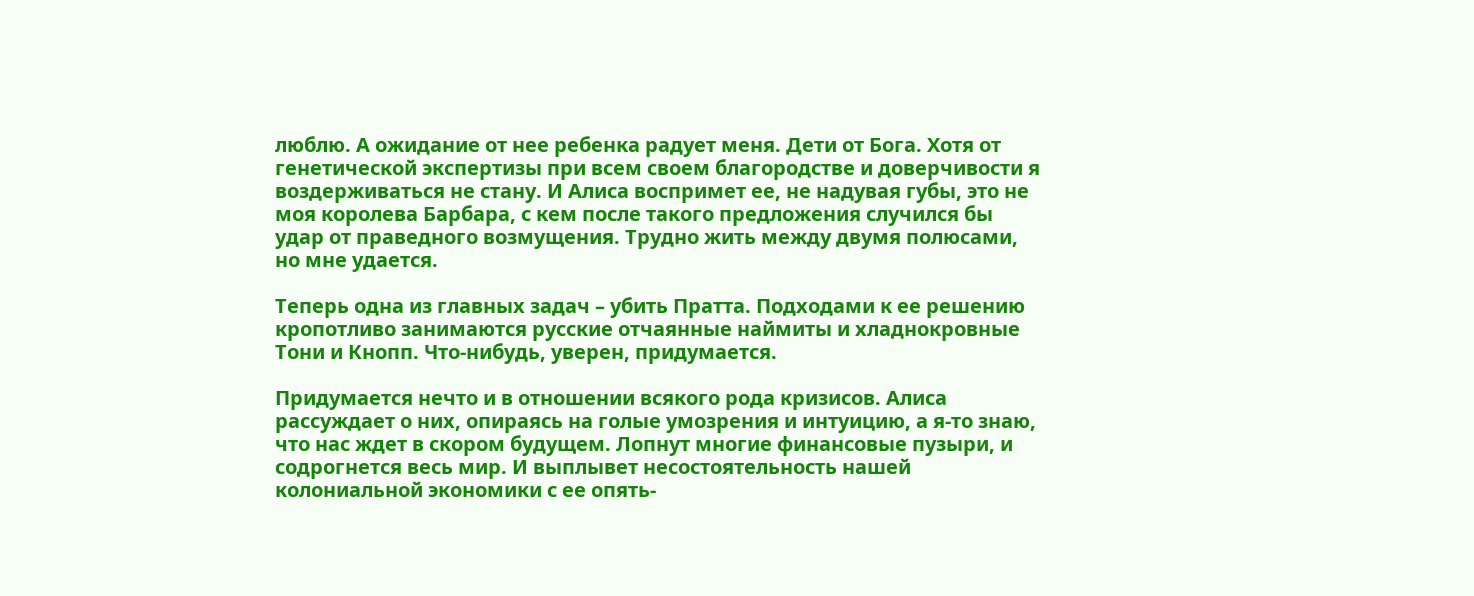люблю. А ожидание от нее ребенка радует меня. Дети от Бога. Хотя от генетической экспертизы при всем своем благородстве и доверчивости я воздерживаться не стану. И Алиса воспримет ее, не надувая губы, это не моя королева Барбара, с кем после такого предложения случился бы удар от праведного возмущения. Трудно жить между двумя полюсами, но мне удается.

Теперь одна из главных задач – убить Пратта. Подходами к ее решению кропотливо занимаются русские отчаянные наймиты и хладнокровные Тони и Кнопп. Что-нибудь, уверен, придумается.

Придумается нечто и в отношении всякого рода кризисов. Алиса рассуждает о них, опираясь на голые умозрения и интуицию, а я-то знаю, что нас ждет в скором будущем. Лопнут многие финансовые пузыри, и содрогнется весь мир. И выплывет несостоятельность нашей колониальной экономики с ее опять-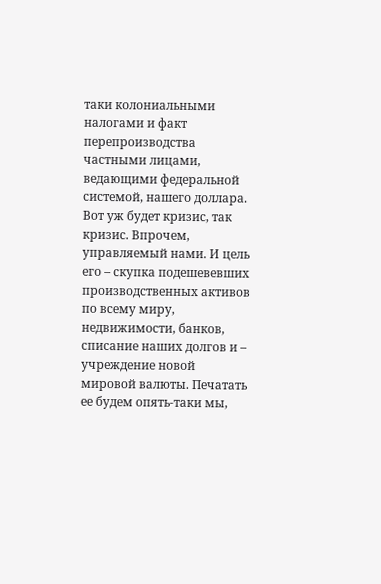таки колониальными налогами и факт перепроизводства частными лицами, ведающими федеральной системой, нашего доллара. Вот уж будет кризис, так кризис. Впрочем, управляемый нами. И цель его – скупка подешевевших производственных активов по всему миру, недвижимости, банков, списание наших долгов и – учреждение новой мировой валюты. Печатать ее будем опять-таки мы,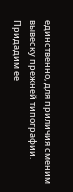единственно, для приличия сменим вывеску прежней типографии. Придадим ее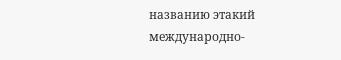названию этакий международно-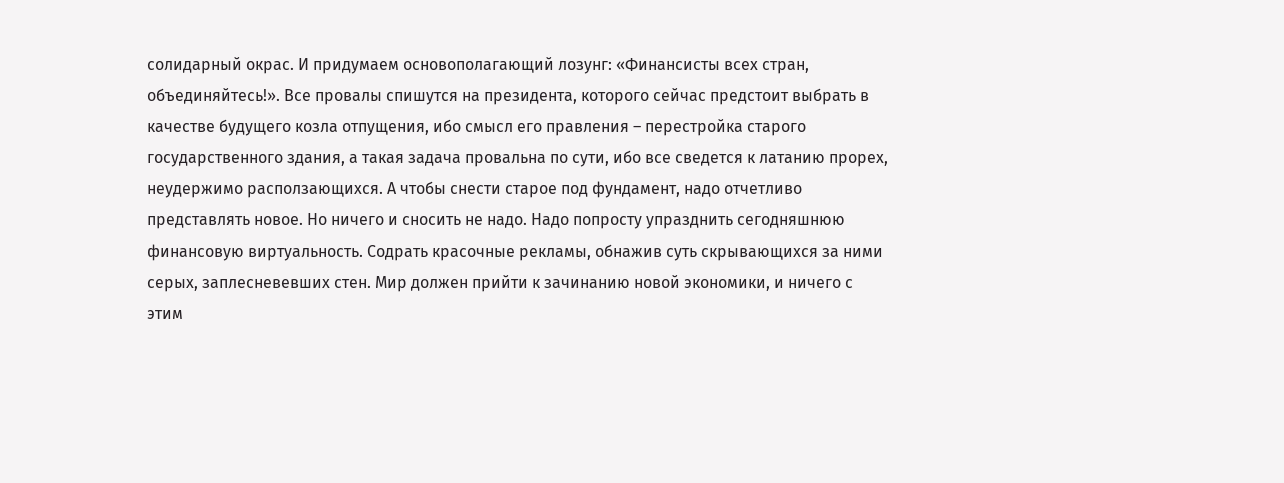солидарный окрас. И придумаем основополагающий лозунг: «Финансисты всех стран, объединяйтесь!». Все провалы спишутся на президента, которого сейчас предстоит выбрать в качестве будущего козла отпущения, ибо смысл его правления – перестройка старого государственного здания, а такая задача провальна по сути, ибо все сведется к латанию прорех, неудержимо расползающихся. А чтобы снести старое под фундамент, надо отчетливо представлять новое. Но ничего и сносить не надо. Надо попросту упразднить сегодняшнюю финансовую виртуальность. Содрать красочные рекламы, обнажив суть скрывающихся за ними серых, заплесневевших стен. Мир должен прийти к зачинанию новой экономики, и ничего с этим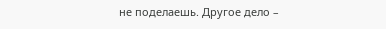не поделаешь. Другое дело –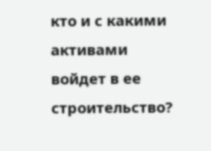кто и с какими активами войдет в ее строительство?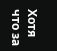Хотя что за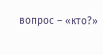вопрос – «кто?»